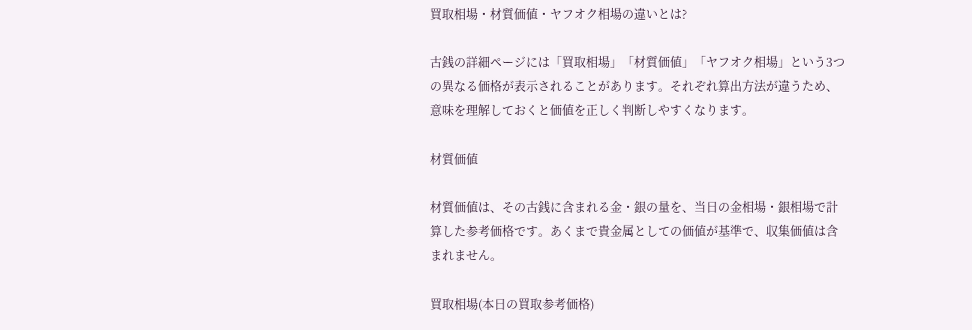買取相場・材質価値・ヤフオク相場の違いとは?

古銭の詳細ページには「買取相場」「材質価値」「ヤフオク相場」という3つの異なる価格が表示されることがあります。それぞれ算出方法が違うため、意味を理解しておくと価値を正しく判断しやすくなります。

材質価値

材質価値は、その古銭に含まれる金・銀の量を、当日の金相場・銀相場で計算した参考価格です。あくまで貴金属としての価値が基準で、収集価値は含まれません。

買取相場(本日の買取参考価格)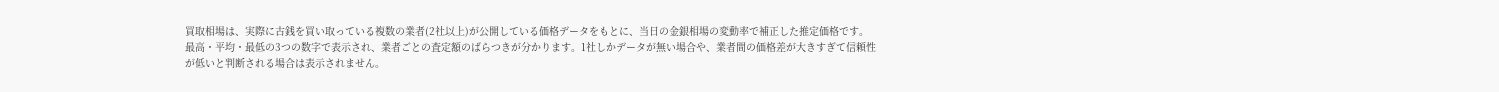買取相場は、実際に古銭を買い取っている複数の業者(2社以上)が公開している価格データをもとに、当日の金銀相場の変動率で補正した推定価格です。最高・平均・最低の3つの数字で表示され、業者ごとの査定額のばらつきが分かります。1社しかデータが無い場合や、業者間の価格差が大きすぎて信頼性が低いと判断される場合は表示されません。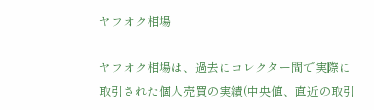ヤフオク相場

ヤフオク相場は、過去にコレクター間で実際に取引された個人売買の実績(中央値、直近の取引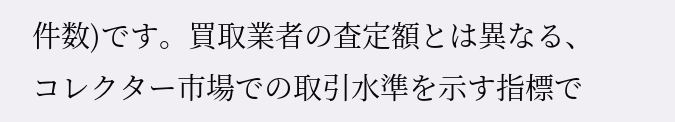件数)です。買取業者の査定額とは異なる、コレクター市場での取引水準を示す指標で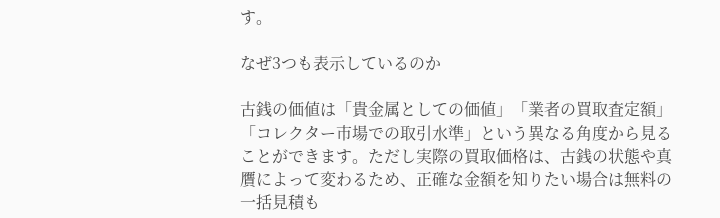す。

なぜ3つも表示しているのか

古銭の価値は「貴金属としての価値」「業者の買取査定額」「コレクター市場での取引水準」という異なる角度から見ることができます。ただし実際の買取価格は、古銭の状態や真贋によって変わるため、正確な金額を知りたい場合は無料の一括見積も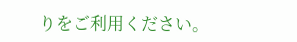りをご利用ください。